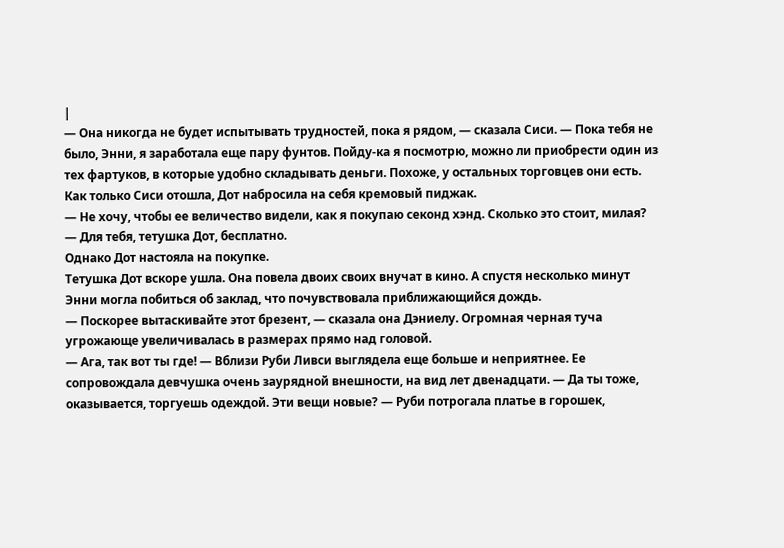|
— Она никогда не будет испытывать трудностей, пока я рядом, — сказала Сиси. — Пока тебя не было, Энни, я заработала еще пару фунтов. Пойду-ка я посмотрю, можно ли приобрести один из тех фартуков, в которые удобно складывать деньги. Похоже, у остальных торговцев они есть.
Как только Сиси отошла, Дот набросила на себя кремовый пиджак.
— Не хочу, чтобы ее величество видели, как я покупаю секонд хэнд. Сколько это стоит, милая?
— Для тебя, тетушка Дот, бесплатно.
Однако Дот настояла на покупке.
Тетушка Дот вскоре ушла. Она повела двоих своих внучат в кино. А спустя несколько минут Энни могла побиться об заклад, что почувствовала приближающийся дождь.
— Поскорее вытаскивайте этот брезент, — сказала она Дэниелу. Огромная черная туча угрожающе увеличивалась в размерах прямо над головой.
— Ага, так вот ты где! — Вблизи Руби Ливси выглядела еще больше и неприятнее. Ее сопровождала девчушка очень заурядной внешности, на вид лет двенадцати. — Да ты тоже, оказывается, торгуешь одеждой. Эти вещи новые? — Руби потрогала платье в горошек,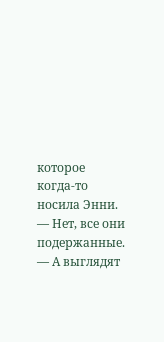которое когда-то носила Энни.
— Нет, все они подержанные.
— А выглядят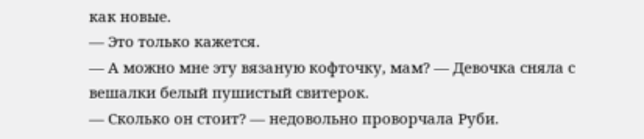как новые.
— Это только кажется.
— А можно мне эту вязаную кофточку, мам? — Девочка сняла с вешалки белый пушистый свитерок.
— Сколько он стоит? — недовольно проворчала Руби.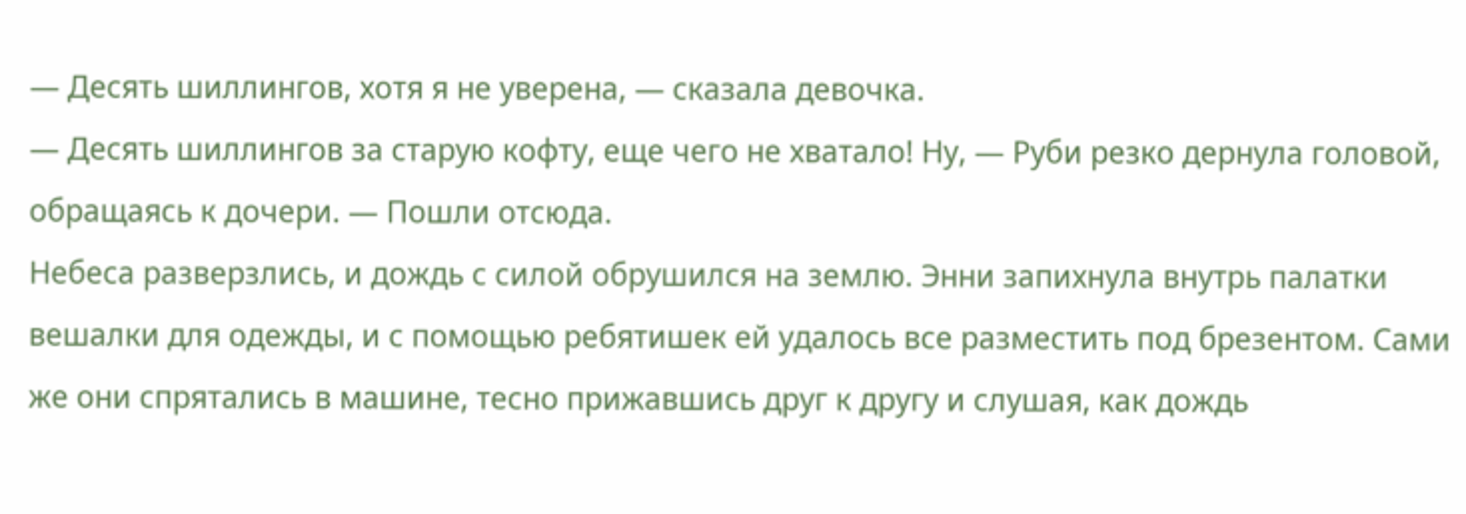— Десять шиллингов, хотя я не уверена, — сказала девочка.
— Десять шиллингов за старую кофту, еще чего не хватало! Ну, — Руби резко дернула головой, обращаясь к дочери. — Пошли отсюда.
Небеса разверзлись, и дождь с силой обрушился на землю. Энни запихнула внутрь палатки вешалки для одежды, и с помощью ребятишек ей удалось все разместить под брезентом. Сами же они спрятались в машине, тесно прижавшись друг к другу и слушая, как дождь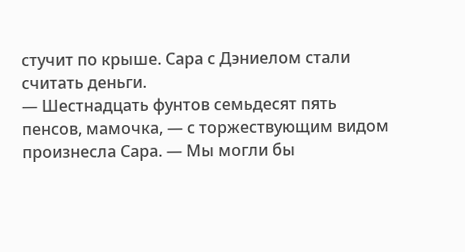стучит по крыше. Сара с Дэниелом стали считать деньги.
— Шестнадцать фунтов семьдесят пять пенсов, мамочка, — с торжествующим видом произнесла Сара. — Мы могли бы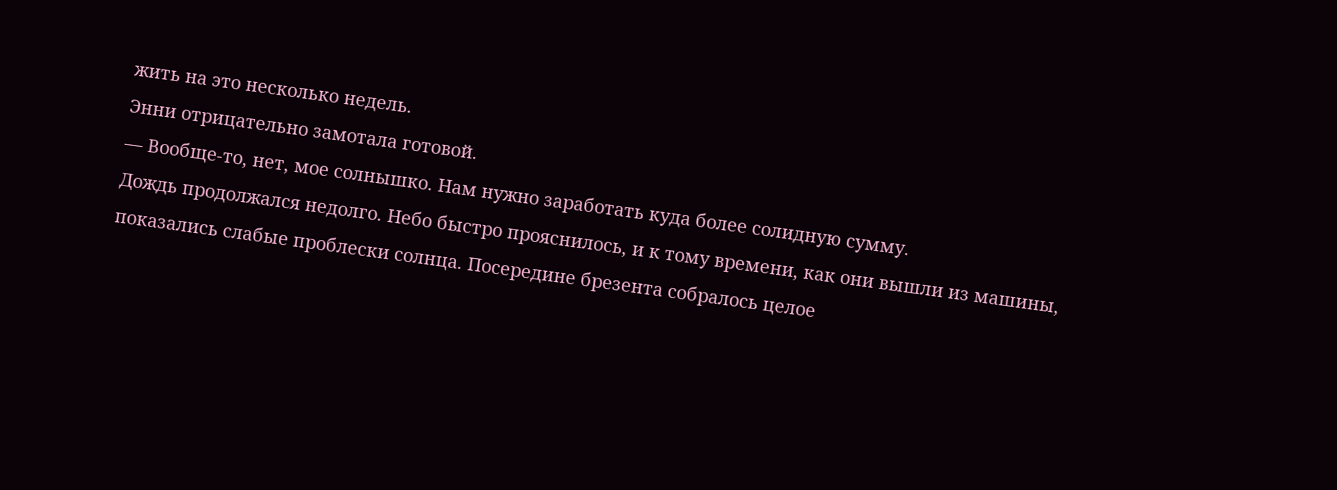жить на это несколько недель.
Энни отрицательно замотала готовой.
— Вообще-то, нет, мое солнышко. Нам нужно заработать куда более солидную сумму.
Дождь продолжался недолго. Небо быстро прояснилось, и к тому времени, как они вышли из машины, показались слабые проблески солнца. Посередине брезента собралось целое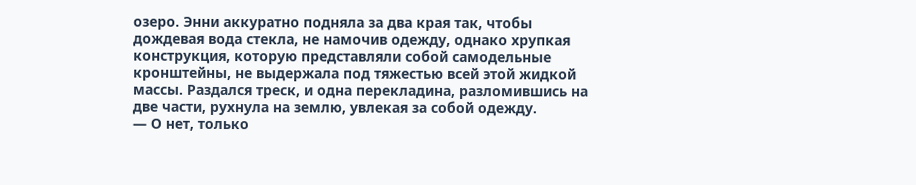озеро. Энни аккуратно подняла за два края так, чтобы дождевая вода стекла, не намочив одежду, однако хрупкая конструкция, которую представляли собой самодельные кронштейны, не выдержала под тяжестью всей этой жидкой массы. Раздался треск, и одна перекладина, разломившись на две части, рухнула на землю, увлекая за собой одежду.
— О нет, только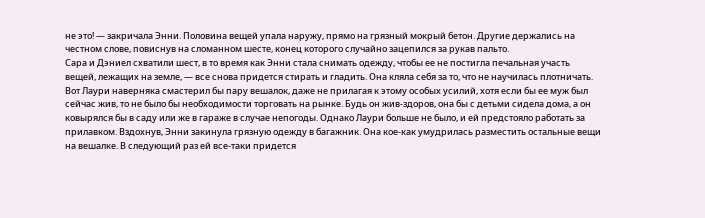не это! — закричала Энни. Половина вещей упала наружу, прямо на грязный мокрый бетон. Другие держались на честном слове, повиснув на сломанном шесте, конец которого случайно зацепился за рукав пальто.
Сара и Дэниел схватили шест, в то время как Энни стала снимать одежду, чтобы ее не постигла печальная участь вещей, лежащих на земле, — все снова придется стирать и гладить. Она кляла себя за то, что не научилась плотничать. Вот Лаури наверняка смастерил бы пару вешалок, даже не прилагая к этому особых усилий, хотя если бы ее муж был сейчас жив, то не было бы необходимости торговать на рынке. Будь он жив-здоров, она бы с детьми сидела дома, а он ковырялся бы в саду или же в гараже в случае непогоды. Однако Лаури больше не было, и ей предстояло работать за прилавком. Вздохнув, Энни закинула грязную одежду в багажник. Она кое-как умудрилась разместить остальные вещи на вешалке. В следующий раз ей все-таки придется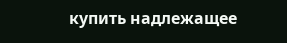купить надлежащее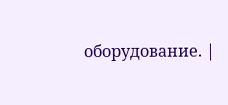оборудование. |